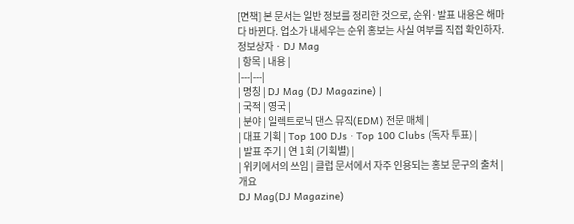[면책] 본 문서는 일반 정보를 정리한 것으로, 순위·발표 내용은 해마다 바뀐다. 업소가 내세우는 순위 홍보는 사실 여부를 직접 확인하자.
정보상자 · DJ Mag
| 항목 | 내용 |
|---|---|
| 명칭 | DJ Mag (DJ Magazine) |
| 국적 | 영국 |
| 분야 | 일렉트로닉 댄스 뮤직(EDM) 전문 매체 |
| 대표 기획 | Top 100 DJs · Top 100 Clubs (독자 투표) |
| 발표 주기 | 연 1회 (기획별) |
| 위키에서의 쓰임 | 클럽 문서에서 자주 인용되는 홍보 문구의 출처 |
개요
DJ Mag(DJ Magazine)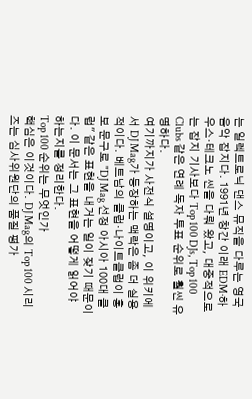는 일렉트로닉 댄스 뮤직을 다루는 영국 음악 잡지다. 1991년 창간 이래 EDM·하우스·테크노 씬을 다뤄 왔고, 대중적으로는 잡지 기사보다 Top 100 DJs, Top 100 Clubs 같은 연례 독자 투표 순위로 훨씬 유명하다.
여기까지가 사전식 설명이고, 이 위키에서 DJ Mag가 등장하는 맥락은 좀 더 실용적이다. 베트남의 클럽·나이트클럽이 홍보 문구로 "DJ Mag 선정 아시아 100대 클럽" 같은 표현을 내거는 일이 잦기 때문이다. 이 문서는 그 표현을 어떻게 읽어야 하는지를 정리한다.
Top 100 순위는 무엇인가
핵심은 이것이다. DJ Mag의 Top 100 시리즈는 심사위원단의 품질 평가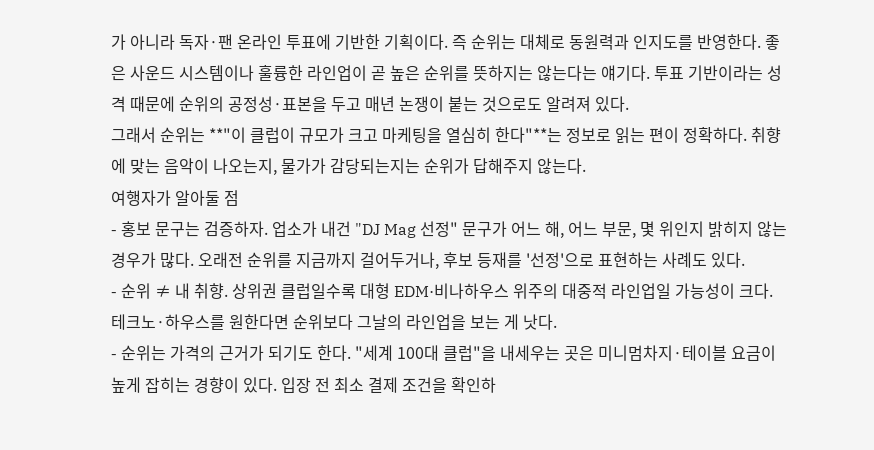가 아니라 독자·팬 온라인 투표에 기반한 기획이다. 즉 순위는 대체로 동원력과 인지도를 반영한다. 좋은 사운드 시스템이나 훌륭한 라인업이 곧 높은 순위를 뜻하지는 않는다는 얘기다. 투표 기반이라는 성격 때문에 순위의 공정성·표본을 두고 매년 논쟁이 붙는 것으로도 알려져 있다.
그래서 순위는 **"이 클럽이 규모가 크고 마케팅을 열심히 한다"**는 정보로 읽는 편이 정확하다. 취향에 맞는 음악이 나오는지, 물가가 감당되는지는 순위가 답해주지 않는다.
여행자가 알아둘 점
- 홍보 문구는 검증하자. 업소가 내건 "DJ Mag 선정" 문구가 어느 해, 어느 부문, 몇 위인지 밝히지 않는 경우가 많다. 오래전 순위를 지금까지 걸어두거나, 후보 등재를 '선정'으로 표현하는 사례도 있다.
- 순위 ≠ 내 취향. 상위권 클럽일수록 대형 EDM·비나하우스 위주의 대중적 라인업일 가능성이 크다. 테크노·하우스를 원한다면 순위보다 그날의 라인업을 보는 게 낫다.
- 순위는 가격의 근거가 되기도 한다. "세계 100대 클럽"을 내세우는 곳은 미니멈차지·테이블 요금이 높게 잡히는 경향이 있다. 입장 전 최소 결제 조건을 확인하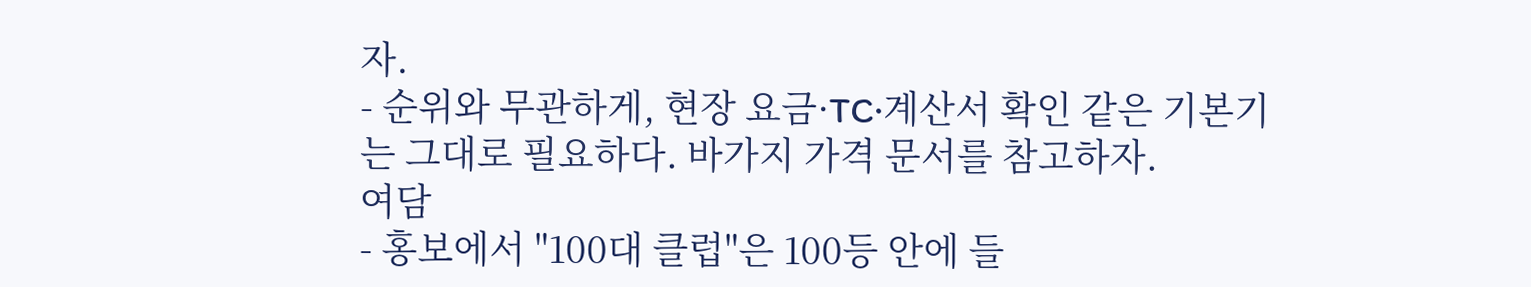자.
- 순위와 무관하게, 현장 요금·TC·계산서 확인 같은 기본기는 그대로 필요하다. 바가지 가격 문서를 참고하자.
여담
- 홍보에서 "100대 클럽"은 100등 안에 들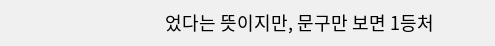었다는 뜻이지만, 문구만 보면 1등처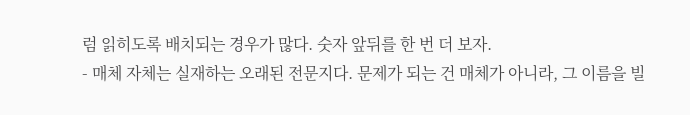럼 읽히도록 배치되는 경우가 많다. 숫자 앞뒤를 한 번 더 보자.
- 매체 자체는 실재하는 오래된 전문지다. 문제가 되는 건 매체가 아니라, 그 이름을 빌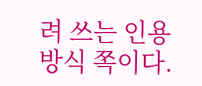려 쓰는 인용 방식 쪽이다.